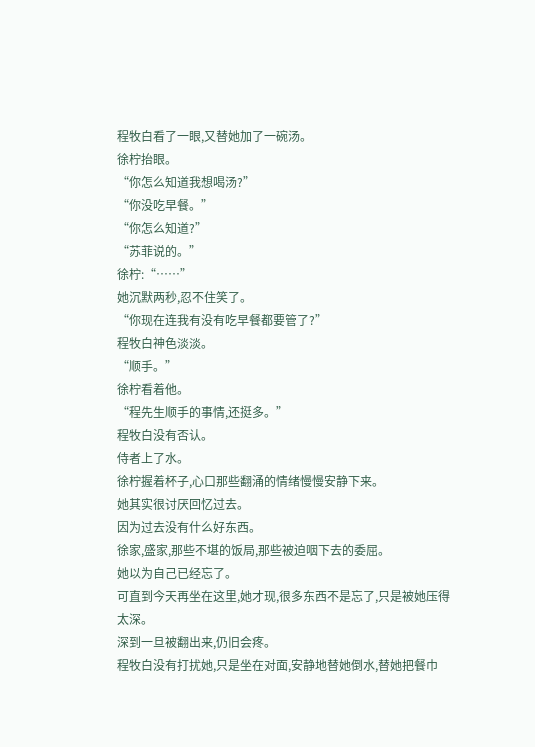程牧白看了一眼,又替她加了一碗汤。
徐柠抬眼。
“你怎么知道我想喝汤?”
“你没吃早餐。”
“你怎么知道?”
“苏菲说的。”
徐柠:“……”
她沉默两秒,忍不住笑了。
“你现在连我有没有吃早餐都要管了?”
程牧白神色淡淡。
“顺手。”
徐柠看着他。
“程先生顺手的事情,还挺多。”
程牧白没有否认。
侍者上了水。
徐柠握着杯子,心口那些翻涌的情绪慢慢安静下来。
她其实很讨厌回忆过去。
因为过去没有什么好东西。
徐家,盛家,那些不堪的饭局,那些被迫咽下去的委屈。
她以为自己已经忘了。
可直到今天再坐在这里,她才现,很多东西不是忘了,只是被她压得太深。
深到一旦被翻出来,仍旧会疼。
程牧白没有打扰她,只是坐在对面,安静地替她倒水,替她把餐巾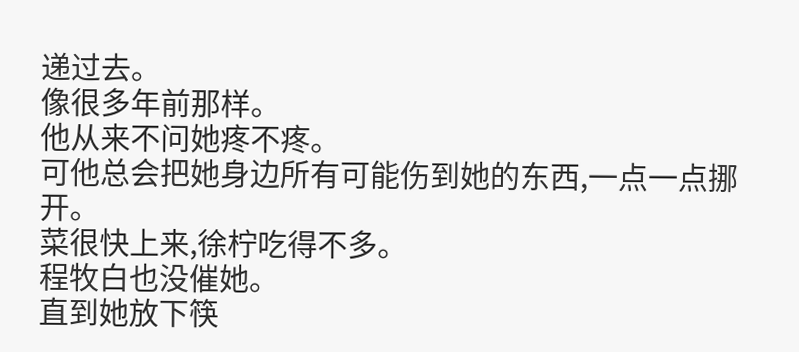递过去。
像很多年前那样。
他从来不问她疼不疼。
可他总会把她身边所有可能伤到她的东西,一点一点挪开。
菜很快上来,徐柠吃得不多。
程牧白也没催她。
直到她放下筷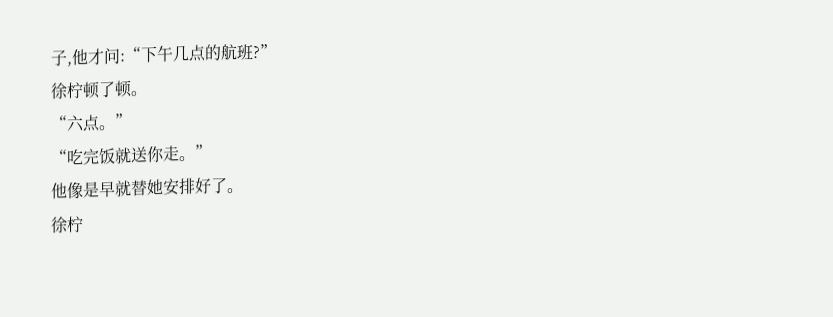子,他才问:“下午几点的航班?”
徐柠顿了顿。
“六点。”
“吃完饭就送你走。”
他像是早就替她安排好了。
徐柠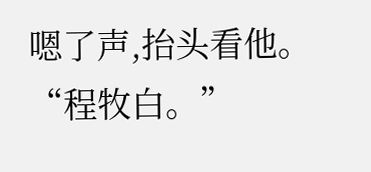嗯了声,抬头看他。
“程牧白。”